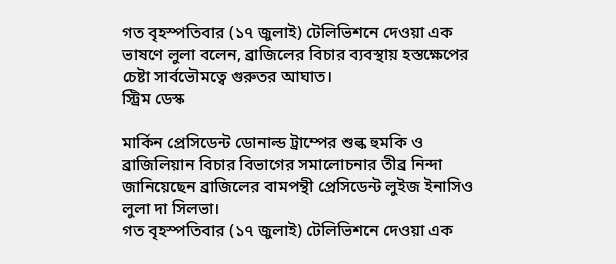গত বৃহস্পতিবার (১৭ জুলাই) টেলিভিশনে দেওয়া এক ভাষণে লুলা বলেন, ব্রাজিলের বিচার ব্যবস্থায় হস্তক্ষেপের চেষ্টা সার্বভৌমত্বে গুরুতর আঘাত।
স্ট্রিম ডেস্ক

মার্কিন প্রেসিডেন্ট ডোনাল্ড ট্রাম্পের শুল্ক হুমকি ও ব্রাজিলিয়ান বিচার বিভাগের সমালোচনার তীব্র নিন্দা জানিয়েছেন ব্রাজিলের বামপন্থী প্রেসিডেন্ট লুইজ ইনাসিও লুলা দা সিলভা।
গত বৃহস্পতিবার (১৭ জুলাই) টেলিভিশনে দেওয়া এক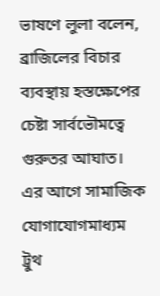ভাষণে লুলা বলেন, ব্রাজিলের বিচার ব্যবস্থায় হস্তক্ষেপের চেষ্টা সার্বভৌমত্বে গুরুতর আঘাত।
এর আগে সামাজিক যোগাযোগমাধ্যম ট্রুথ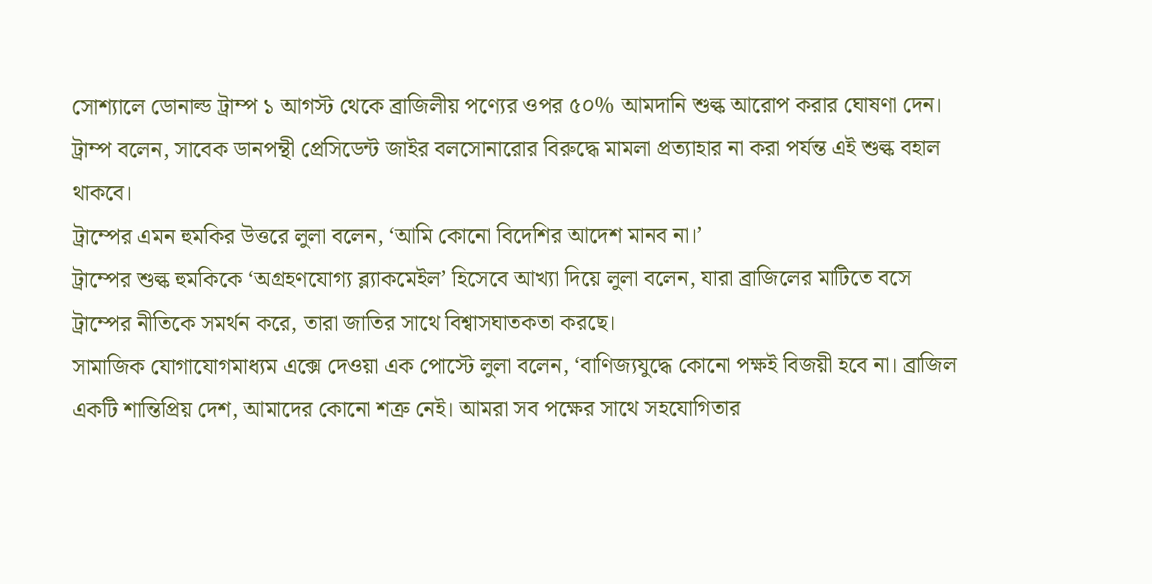সোশ্যালে ডোনাল্ড ট্রাম্প ১ আগস্ট থেকে ব্রাজিলীয় পণ্যের ওপর ৫০% আমদানি শুল্ক আরোপ করার ঘোষণা দেন। ট্রাম্প বলেন, সাবেক ডানপন্থী প্রেসিডেন্ট জাইর বলসোনারোর বিরুদ্ধে মামলা প্রত্যাহার না করা পর্যন্ত এই শুল্ক বহাল থাকবে।
ট্রাম্পের এমন হুমকির উত্তরে লুলা বলেন, ‘আমি কোনো বিদেশির আদেশ মানব না।’
ট্রাম্পের শুল্ক হুমকিকে ‘অগ্রহণযোগ্য ব্ল্যাকমেইল’ হিসেবে আখ্যা দিয়ে লুলা বলেন, যারা ব্রাজিলের মাটিতে বসে ট্রাম্পের নীতিকে সমর্থন করে, তারা জাতির সাথে বিশ্বাসঘাতকতা করছে।
সামাজিক যোগাযোগমাধ্যম এক্সে দেওয়া এক পোস্টে লুলা বলেন, ‘বাণিজ্যযুদ্ধে কোনো পক্ষই বিজয়ী হবে না। ব্রাজিল একটি শান্তিপ্রিয় দেশ, আমাদের কোনো শত্রু নেই। আমরা সব পক্ষের সাথে সহযোগিতার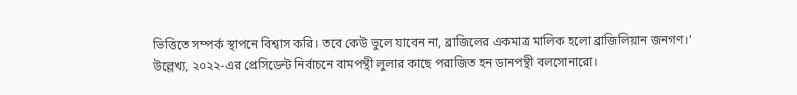ভিত্তিতে সম্পর্ক স্থাপনে বিশ্বাস করি। তবে কেউ ভুলে যাবেন না, ব্রাজিলের একমাত্র মালিক হলো ব্রাজিলিয়ান জনগণ।’
উল্লেখ্য, ২০২২-এর প্রেসিডেন্ট নির্বাচনে বামপন্থী লুলার কাছে পরাজিত হন ডানপন্থী বলসোনারো।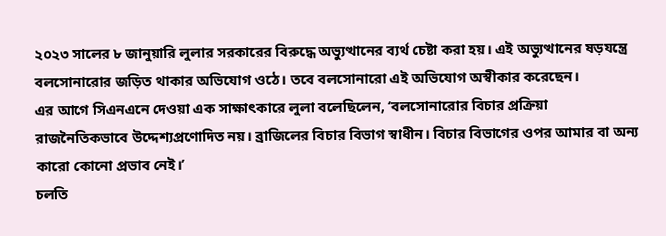২০২৩ সালের ৮ জানুয়ারি লুলার সরকারের বিরুদ্ধে অভ্যুত্থানের ব্যর্থ চেষ্টা করা হয়। এই অভ্যুত্থানের ষড়যন্ত্রে বলসোনারোর জড়িত থাকার অভিযোগ ওঠে। তবে বলসোনারো এই অভিযোগ অস্বীকার করেছেন।
এর আগে সিএনএনে দেওয়া এক সাক্ষাৎকারে লুলা বলেছিলেন, ‘বলসোনারোর বিচার প্রক্রিয়া রাজনৈতিকভাবে উদ্দেশ্যপ্রণোদিত নয়। ব্রাজিলের বিচার বিভাগ স্বাধীন। বিচার বিভাগের ওপর আমার বা অন্য কারো কোনো প্রভাব নেই।’
চলতি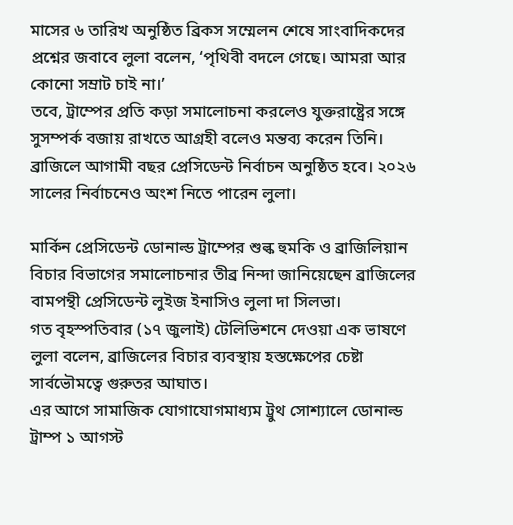মাসের ৬ তারিখ অনুষ্ঠিত ব্রিকস সম্মেলন শেষে সাংবাদিকদের প্রশ্নের জবাবে লুলা বলেন, ‘পৃথিবী বদলে গেছে। আমরা আর কোনো সম্রাট চাই না।’
তবে, ট্রাম্পের প্রতি কড়া সমালোচনা করলেও যুক্তরাষ্ট্রের সঙ্গে সুসম্পর্ক বজায় রাখতে আগ্রহী বলেও মন্তব্য করেন তিনি।
ব্রাজিলে আগামী বছর প্রেসিডেন্ট নির্বাচন অনুষ্ঠিত হবে। ২০২৬ সালের নির্বাচনেও অংশ নিতে পারেন লুলা।

মার্কিন প্রেসিডেন্ট ডোনাল্ড ট্রাম্পের শুল্ক হুমকি ও ব্রাজিলিয়ান বিচার বিভাগের সমালোচনার তীব্র নিন্দা জানিয়েছেন ব্রাজিলের বামপন্থী প্রেসিডেন্ট লুইজ ইনাসিও লুলা দা সিলভা।
গত বৃহস্পতিবার (১৭ জুলাই) টেলিভিশনে দেওয়া এক ভাষণে লুলা বলেন, ব্রাজিলের বিচার ব্যবস্থায় হস্তক্ষেপের চেষ্টা সার্বভৌমত্বে গুরুতর আঘাত।
এর আগে সামাজিক যোগাযোগমাধ্যম ট্রুথ সোশ্যালে ডোনাল্ড ট্রাম্প ১ আগস্ট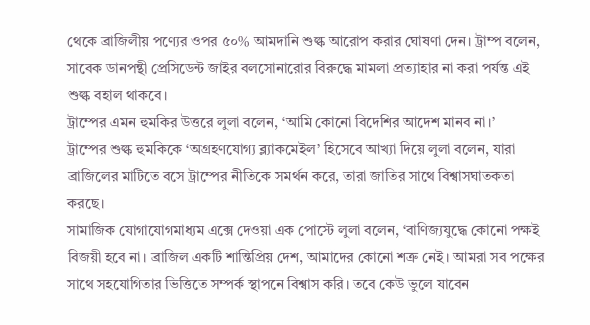থেকে ব্রাজিলীয় পণ্যের ওপর ৫০% আমদানি শুল্ক আরোপ করার ঘোষণা দেন। ট্রাম্প বলেন, সাবেক ডানপন্থী প্রেসিডেন্ট জাইর বলসোনারোর বিরুদ্ধে মামলা প্রত্যাহার না করা পর্যন্ত এই শুল্ক বহাল থাকবে।
ট্রাম্পের এমন হুমকির উত্তরে লুলা বলেন, ‘আমি কোনো বিদেশির আদেশ মানব না।’
ট্রাম্পের শুল্ক হুমকিকে ‘অগ্রহণযোগ্য ব্ল্যাকমেইল’ হিসেবে আখ্যা দিয়ে লুলা বলেন, যারা ব্রাজিলের মাটিতে বসে ট্রাম্পের নীতিকে সমর্থন করে, তারা জাতির সাথে বিশ্বাসঘাতকতা করছে।
সামাজিক যোগাযোগমাধ্যম এক্সে দেওয়া এক পোস্টে লুলা বলেন, ‘বাণিজ্যযুদ্ধে কোনো পক্ষই বিজয়ী হবে না। ব্রাজিল একটি শান্তিপ্রিয় দেশ, আমাদের কোনো শত্রু নেই। আমরা সব পক্ষের সাথে সহযোগিতার ভিত্তিতে সম্পর্ক স্থাপনে বিশ্বাস করি। তবে কেউ ভুলে যাবেন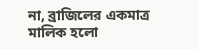না, ব্রাজিলের একমাত্র মালিক হলো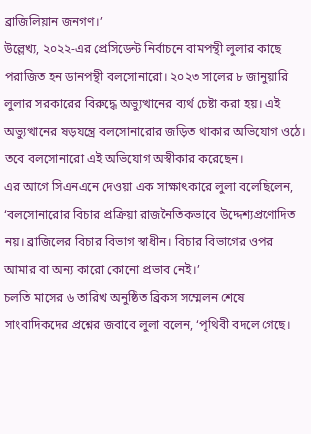ব্রাজিলিয়ান জনগণ।’
উল্লেখ্য, ২০২২-এর প্রেসিডেন্ট নির্বাচনে বামপন্থী লুলার কাছে পরাজিত হন ডানপন্থী বলসোনারো। ২০২৩ সালের ৮ জানুয়ারি লুলার সরকারের বিরুদ্ধে অভ্যুত্থানের ব্যর্থ চেষ্টা করা হয়। এই অভ্যুত্থানের ষড়যন্ত্রে বলসোনারোর জড়িত থাকার অভিযোগ ওঠে। তবে বলসোনারো এই অভিযোগ অস্বীকার করেছেন।
এর আগে সিএনএনে দেওয়া এক সাক্ষাৎকারে লুলা বলেছিলেন, ‘বলসোনারোর বিচার প্রক্রিয়া রাজনৈতিকভাবে উদ্দেশ্যপ্রণোদিত নয়। ব্রাজিলের বিচার বিভাগ স্বাধীন। বিচার বিভাগের ওপর আমার বা অন্য কারো কোনো প্রভাব নেই।’
চলতি মাসের ৬ তারিখ অনুষ্ঠিত ব্রিকস সম্মেলন শেষে সাংবাদিকদের প্রশ্নের জবাবে লুলা বলেন, ‘পৃথিবী বদলে গেছে।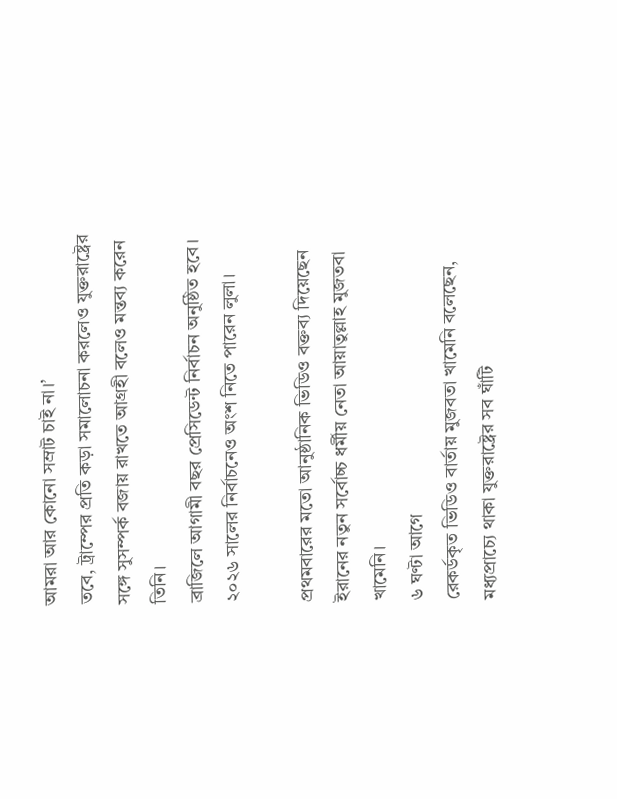আমরা আর কোনো সম্রাট চাই না।’
তবে, ট্রাম্পের প্রতি কড়া সমালোচনা করলেও যুক্তরাষ্ট্রের সঙ্গে সুসম্পর্ক বজায় রাখতে আগ্রহী বলেও মন্তব্য করেন তিনি।
ব্রাজিলে আগামী বছর প্রেসিডেন্ট নির্বাচন অনুষ্ঠিত হবে। ২০২৬ সালের নির্বাচনেও অংশ নিতে পারেন লুলা।

প্রথমবারের মতো আনুষ্ঠানিক ভিডিও বক্তব্য দিয়েছেন ইরানের নতুন সর্বোচ্চ ধর্মীয় নেতা আয়াতুল্লাহ মুজতবা খামেনি।
৬ ঘণ্টা আগে
রেকর্ডকৃত ভিডিও বার্তায় মুজবতা খামেনি বলেছেন, মধ্যপ্রাচ্যে থাকা যুক্তরাষ্ট্রের সব ঘাঁটি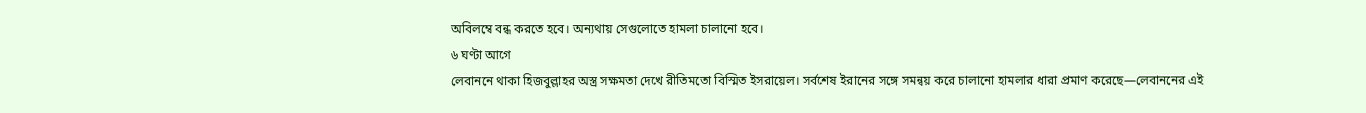অবিলম্বে বন্ধ করতে হবে। অন্যথায় সেগুলোতে হামলা চালানো হবে।
৬ ঘণ্টা আগে
লেবাননে থাকা হিজবুল্লাহর অস্ত্র সক্ষমতা দেখে রীতিমতো বিস্মিত ইসরায়েল। সর্বশেষ ইরানের সঙ্গে সমন্বয় করে চালানো হামলার ধারা প্রমাণ করেছে—লেবাননের এই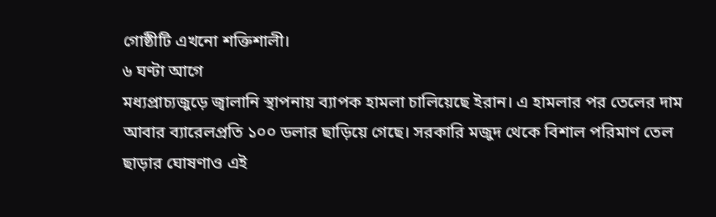গোষ্ঠীটি এখনো শক্তিশালী।
৬ ঘণ্টা আগে
মধ্যপ্রাচ্যজুড়ে জ্বালানি স্থাপনায় ব্যাপক হামলা চালিয়েছে ইরান। এ হামলার পর তেলের দাম আবার ব্যারেলপ্রতি ১০০ ডলার ছাড়িয়ে গেছে। সরকারি মজুদ থেকে বিশাল পরিমাণ তেল ছাড়ার ঘোষণাও এই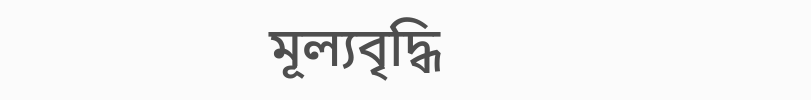মূল্যবৃদ্ধি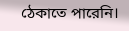ঠেকাতে পারেনি।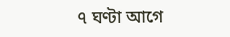৭ ঘণ্টা আগে